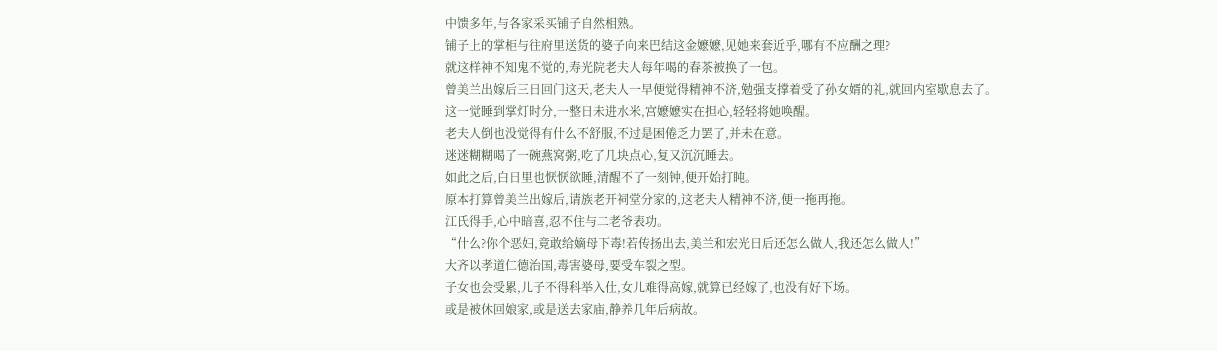中馈多年,与各家采买铺子自然相熟。
铺子上的掌柜与往府里送货的婆子向来巴结这金嬷嬷,见她来套近乎,哪有不应酬之理?
就这样神不知鬼不觉的,寿光院老夫人每年喝的春茶被换了一包。
曾美兰出嫁后三日回门这天,老夫人一早便觉得精神不济,勉强支撑着受了孙女婿的礼,就回内室歇息去了。
这一觉睡到掌灯时分,一整日未进水米,宫嬷嬷实在担心,轻轻将她唤醒。
老夫人倒也没觉得有什么不舒服,不过是困倦乏力罢了,并未在意。
迷迷糊糊喝了一碗燕窝粥,吃了几块点心,复又沉沉睡去。
如此之后,白日里也恹恹欲睡,清醒不了一刻钟,便开始打盹。
原本打算曾美兰出嫁后,请族老开祠堂分家的,这老夫人精神不济,便一拖再拖。
江氏得手,心中暗喜,忍不住与二老爷表功。
“什么?你个恶妇,竟敢给嫡母下毒!若传扬出去,美兰和宏光日后还怎么做人,我还怎么做人!”
大齐以孝道仁德治国,毒害婆母,要受车裂之型。
子女也会受累,儿子不得科举入仕,女儿难得高嫁,就算已经嫁了,也没有好下场。
或是被休回娘家,或是送去家庙,静养几年后病故。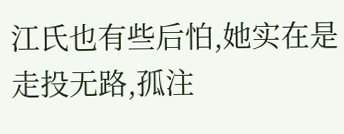江氏也有些后怕,她实在是走投无路,孤注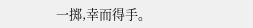一掷,幸而得手。